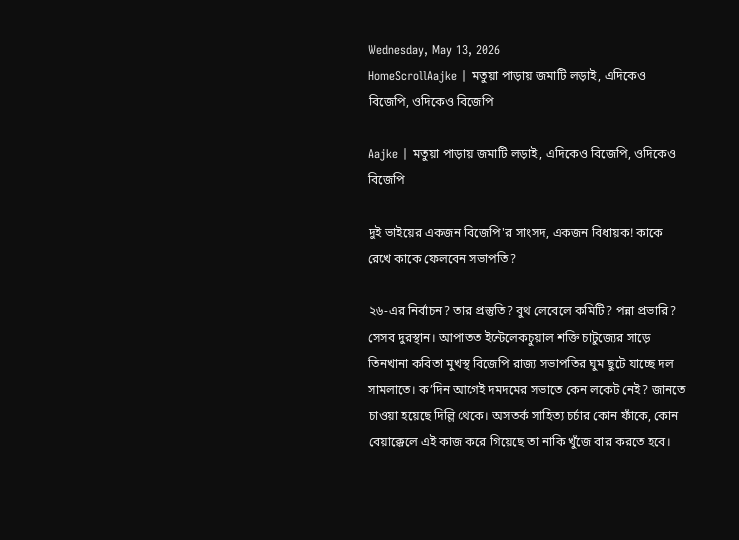Wednesday, May 13, 2026
HomeScrollAajke | মতুয়া পাড়ায় জমাটি লড়াই, এদিকেও বিজেপি, ওদিকেও বিজেপি

Aajke | মতুয়া পাড়ায় জমাটি লড়াই, এদিকেও বিজেপি, ওদিকেও বিজেপি

দুই ভাইয়ের একজন বিজেপি'র সাংসদ, একজন বিধায়ক! কাকে রেখে কাকে ফেলবেন সভাপতি?

২৬-এর নির্বাচন? তার প্রস্তুতি? বুথ লেবেলে কমিটি? পন্না প্রভারি? সেসব দুরস্থান। আপাতত ইন্টেলেকচুয়াল শক্তি চাটুজ্যের সাড়ে তিনখানা কবিতা মুখস্থ বিজেপি রাজ্য সভাপতির ঘুম ছুটে যাচ্ছে দল সামলাতে। ক’দিন আগেই দমদমের সভাতে কেন লকেট নেই? জানতে চাওয়া হয়েছে দিল্লি থেকে। অসতর্ক সাহিত্য চর্চার কোন ফাঁকে, কোন বেয়াক্কেলে এই কাজ করে গিয়েছে তা নাকি খুঁজে বার করতে হবে।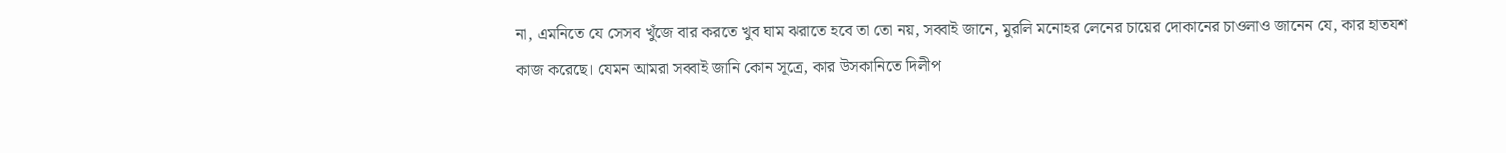না, এমনিতে যে সেসব খুঁজে বার করতে খুব ঘাম ঝরাতে হবে তা তো নয়, সব্বাই জানে, মুরলি মনোহর লেনের চায়ের দোকানের চাওলাও জানেন যে, কার হাতযশ কাজ করেছে। যেমন আমরা সব্বাই জানি কোন সূত্রে, কার উসকানিতে দিলীপ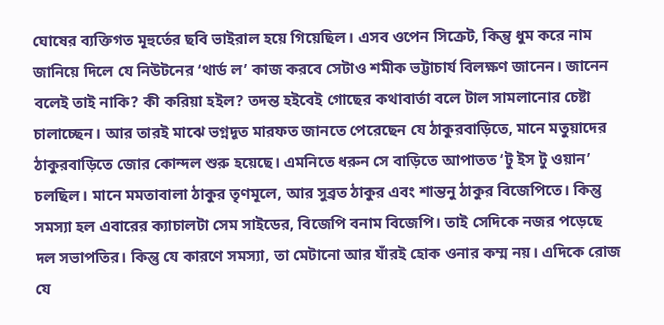ঘোষের ব্যক্তিগত মূহুর্তের ছবি ভাইরাল হয়ে গিয়েছিল। এসব ওপেন সিক্রেট, কিন্তু ধুম করে নাম জানিয়ে দিলে যে নিউটনের ‘থার্ড ল’ কাজ করবে সেটাও শমীক ভট্টাচার্য বিলক্ষণ জানেন। জানেন বলেই তাই নাকি? কী করিয়া হইল? তদন্ত হইবেই গোছের কথাবার্তা বলে টাল সামলানোর চেষ্টা চালাচ্ছেন। আর তারই মাঝে ভগ্নদূত মারফত জানতে পেরেছেন যে ঠাকুরবাড়িতে, মানে মতুয়াদের ঠাকুরবাড়িতে জোর কোন্দল শুরু হয়েছে। এমনিতে ধরুন সে বাড়িতে আপাতত ‘টু ইস টু ওয়ান’ চলছিল। মানে মমতাবালা ঠাকুর তৃণমূলে, আর সুব্রত ঠাকুর এবং শান্তনু ঠাকুর বিজেপিতে। কিন্তু সমস্যা হল এবারের ক্যাচালটা সেম সাইডের, বিজেপি বনাম বিজেপি। তাই সেদিকে নজর পড়েছে দল সভাপতির। কিন্তু যে কারণে সমস্যা, তা মেটানো আর যাঁরই হোক ওনার কম্ম নয়। এদিকে রোজ যে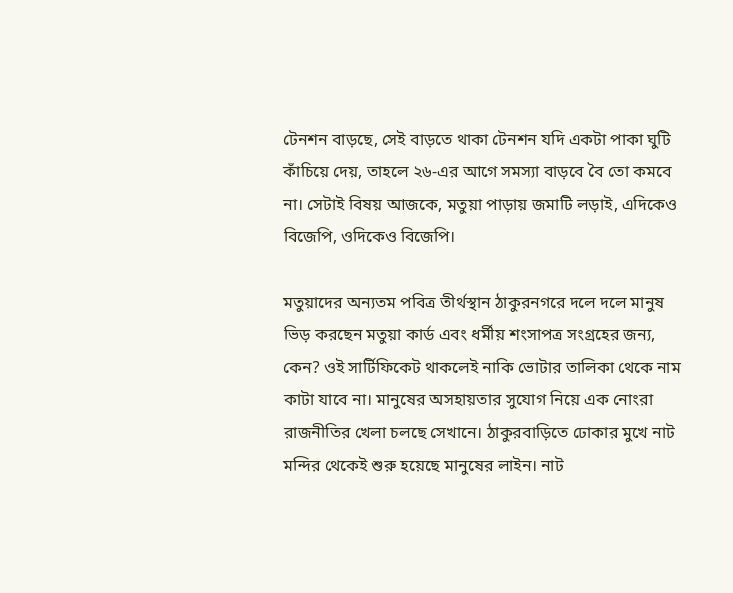টেনশন বাড়ছে, সেই বাড়তে থাকা টেনশন যদি একটা পাকা ঘুটি কাঁচিয়ে দেয়, তাহলে ২৬-এর আগে সমস্যা বাড়বে বৈ তো কমবে না। সেটাই বিষয় আজকে, মতুয়া পাড়ায় জমাটি লড়াই, এদিকেও বিজেপি, ওদিকেও বিজেপি।

মতুয়াদের অন্যতম পবিত্র তীর্থস্থান ঠাকুরনগরে দলে দলে মানুষ ভিড় করছেন মতুয়া কার্ড এবং ধর্মীয় শংসাপত্র সংগ্রহের জন্য, কেন? ওই সার্টিফিকেট থাকলেই নাকি ভোটার তালিকা থেকে নাম কাটা যাবে না। মানুষের অসহায়তার সুযোগ নিয়ে এক নোংরা রাজনীতির খেলা চলছে সেখানে। ঠাকুরবাড়িতে ঢোকার মুখে নাট মন্দির থেকেই শুরু হয়েছে মানুষের লাইন। নাট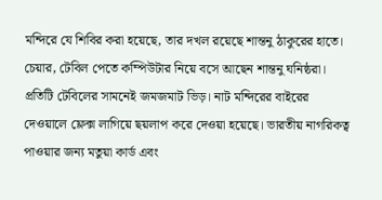মন্দিরে যে শিবির করা হয়েছে, তার দখল রয়েছে শান্তনু ঠাকুরের হাতে। চেয়ার, টেবিল পেতে কম্পিউটার নিয়ে বসে আছেন শান্তনু ঘনিষ্ঠরা। প্রতিটি টেবিলের সামনেই জমজমাট ভিড়। নাট মন্দিরের বাইরের দেওয়ালে ফ্লেক্স লাগিয়ে ছয়লাপ করে দেওয়া হয়েছে। ভারতীয় নাগরিকত্ব পাওয়ার জন্য মতুয়া কার্ড এবং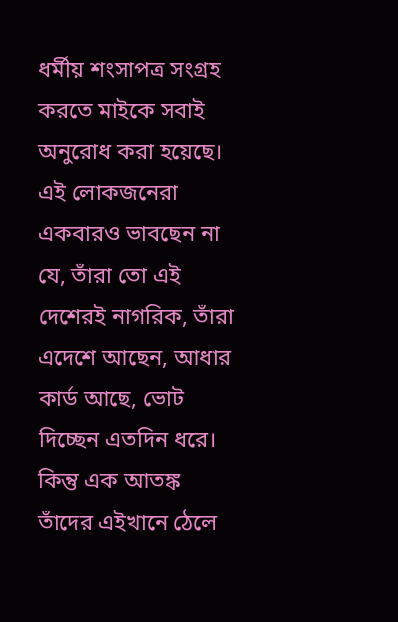ধর্মীয় শংসাপত্র সংগ্রহ করতে মাইকে সবাই অনুরোধ করা হয়েছে। এই লোকজনেরা একবারও ভাবছেন না যে, তাঁরা তো এই দেশেরই নাগরিক, তাঁরা এদেশে আছেন, আধার কার্ড আছে, ভোট দিচ্ছেন এতদিন ধরে। কিন্তু এক আতঙ্ক তাঁদের এইখানে ঠেলে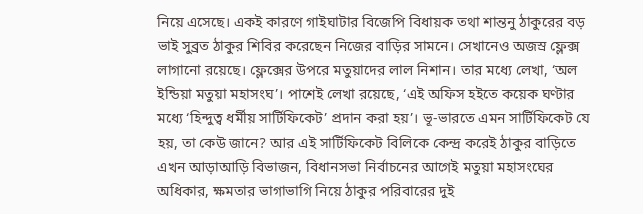নিয়ে এসেছে। একই কারণে গাইঘাটার বিজেপি বিধায়ক তথা শান্তনু ঠাকুরের বড় ভাই সুব্রত ঠাকুর শিবির করেছেন নিজের বাড়ির সামনে। সেখানেও অজস্র ফ্লেক্স লাগানো রয়েছে। ফ্লেক্সের উপরে মতুয়াদের লাল নিশান। তার মধ্যে লেখা, ‘অল ইন্ডিয়া মতুয়া মহাসংঘ’। পাশেই লেখা রয়েছে, ‘এই অফিস হইতে কয়েক ঘণ্টার মধ্যে ‘হিন্দুত্ব ধর্মীয় সার্টিফিকেট’ প্রদান করা হয়’। ভূ-ভারতে এমন সার্টিফিকেট যে হয়, তা কেউ জানে? আর এই সার্টিফিকেট বিলিকে কেন্দ্র করেই ঠাকুর বাড়িতে এখন আড়াআড়ি বিভাজন, বিধানসভা নির্বাচনের আগেই মতুয়া মহাসংঘের অধিকার, ক্ষমতার ভাগাভাগি নিয়ে ঠাকুর পরিবারের দুই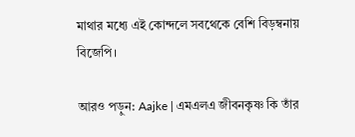মাথার মধ্যে এই কোন্দলে সবথেকে বেশি বিড়ম্বনায় বিজেপি।

আরও পড়ুন: Aajke | এমএলএ জীবনকৃষ্ণ কি তাঁর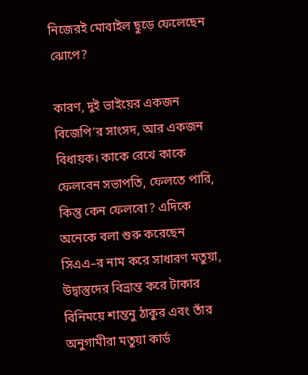নিজেরই মোবাইল ছুড়ে ফেলেছেন ঝোপে?

কারণ, দুই ভাইয়ের একজন বিজেপি’র সাংসদ, আর একজন বিধায়ক। কাকে রেখে কাকে ফেলবেন সভাপতি, ফেলতে পারি, কিন্তু কেন ফেলবো? এদিকে অনেকে বলা শুরু করেছেন সিএএ–র নাম করে সাধারণ মতুয়া, উদ্বাস্তুদের বিভ্রান্ত করে টাকার বিনিময়ে শান্তনু ঠাকুর এবং তাঁর অনুগামীরা মতুয়া কার্ড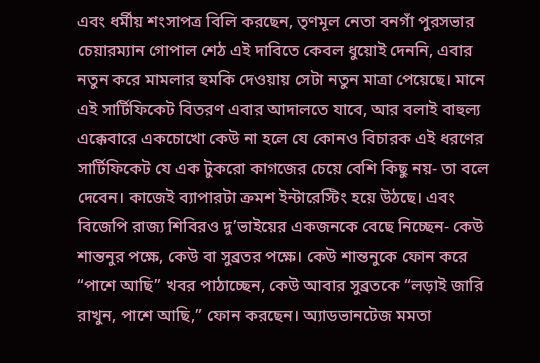এবং ধর্মীয় শংসাপত্র বিলি করছেন, তৃণমূল নেতা বনগাঁ পুরসভার চেয়ারম্যান গোপাল শেঠ এই দাবিতে কেবল ধুয়োই দেননি, এবার নতুন করে মামলার হুমকি দেওয়ায় সেটা নতুন মাত্রা পেয়েছে। মানে এই সার্টিফিকেট বিতরণ এবার আদালতে যাবে, আর বলাই বাহুল্য এক্কেবারে একচোখো কেউ না হলে যে কোনও বিচারক এই ধরণের সার্টিফিকেট যে এক টুকরো কাগজের চেয়ে বেশি কিছু নয়- তা বলে দেবেন। কাজেই ব্যাপারটা ক্রমশ ইন্টারেস্টিং হয়ে উঠছে। এবং বিজেপি রাজ্য শিবিরও দু’ভাইয়ের একজনকে বেছে নিচ্ছেন- কেউ শান্তনুর পক্ষে, কেউ বা সুব্রতর পক্ষে। কেউ শান্তনুকে ফোন করে “পাশে আছি” খবর পাঠাচ্ছেন, কেউ আবার সুব্রতকে “লড়াই জারি রাখুন, পাশে আছি,” ফোন করছেন। অ্যাডভানটেজ মমতা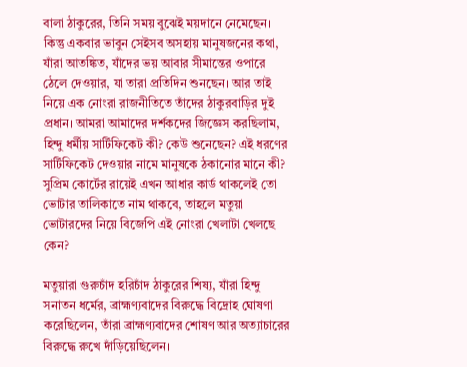বালা ঠাকুরের, তিনি সময় বুঝেই ময়দানে নেমেছেন। কিন্তু একবার ভাবুন সেইসব অসহায় মানুষজনের কথা, যাঁরা আতঙ্কিত, যাঁদের ভয় আবার সীমান্তের ওপারে ঠেলে দেওয়ার, যা তারা প্রতিদিন শুনছেন। আর তাই নিয়ে এক নোংরা রাজনীতিতে তাঁদের ঠাকুরবাড়ির দুই প্রধান। আমরা আমাদের দর্শকদের জিজ্ঞেস করছিলাম, হিন্দু ধর্মীয় সার্টিফিকেট কী? কেউ শুনেছেন? এই ধরণের সার্টিফিকেট দেওয়ার নামে মানুষকে ঠকানোর মানে কী? সুপ্রিম কোর্টের রায়েই এখন আধার কার্ড থাকলেই তো ভোটার তালিকাতে নাম থাকবে, তাহলে মতুয়া ভোটারদের নিয়ে বিজেপি এই নোংরা খেলাটা খেলছে কেন?

মতুয়ারা গুরুচাঁদ হরিচাঁদ ঠাকুরের শিষ্য, যাঁরা হিন্দু সনাতন ধর্মের, ব্রাহ্মণ্যবাদের বিরুদ্ধে বিদ্রোহ ঘোষণা করেছিলেন, তাঁরা ব্রাহ্মণ্যবাদের শোষণ আর অত্যাচারের বিরুদ্ধে রুখে দাঁড়িয়েছিলেন।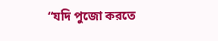“যদি পুজো করতে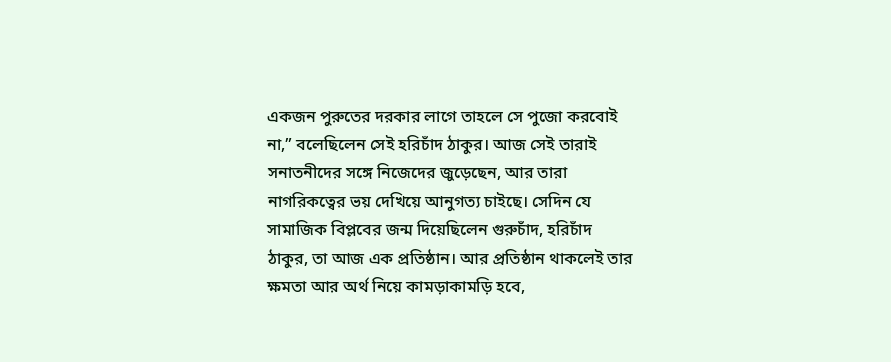একজন পুরুতের দরকার লাগে তাহলে সে পুজো করবোই না,” বলেছিলেন সেই হরিচাঁদ ঠাকুর। আজ সেই তারাই সনাতনীদের সঙ্গে নিজেদের জুড়েছেন, আর তারা নাগরিকত্বের ভয় দেখিয়ে আনুগত্য চাইছে। সেদিন যে সামাজিক বিপ্লবের জন্ম দিয়েছিলেন গুরুচাঁদ, হরিচাঁদ ঠাকুর, তা আজ এক প্রতিষ্ঠান। আর প্রতিষ্ঠান থাকলেই তার ক্ষমতা আর অর্থ নিয়ে কামড়াকামড়ি হবে,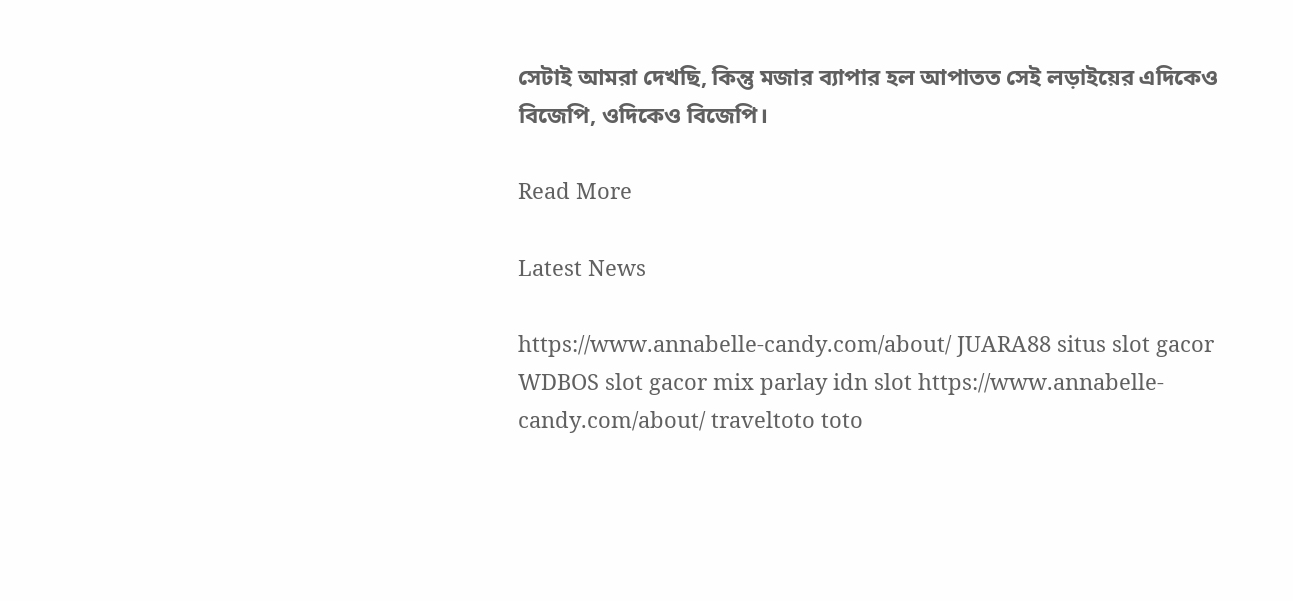সেটাই আমরা দেখছি, কিন্তু মজার ব্যাপার হল আপাতত সেই লড়াইয়ের এদিকেও বিজেপি, ওদিকেও বিজেপি।

Read More

Latest News

https://www.annabelle-candy.com/about/ JUARA88 situs slot gacor WDBOS slot gacor mix parlay idn slot https://www.annabelle-candy.com/about/ traveltoto toto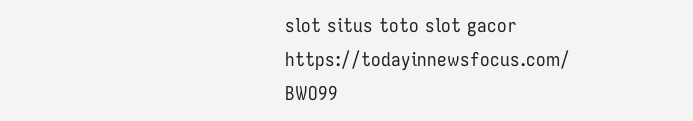slot situs toto slot gacor https://todayinnewsfocus.com/ BWO99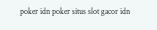poker idn poker situs slot gacor idn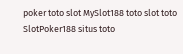poker toto slot MySlot188 toto slot toto SlotPoker188 situs toto